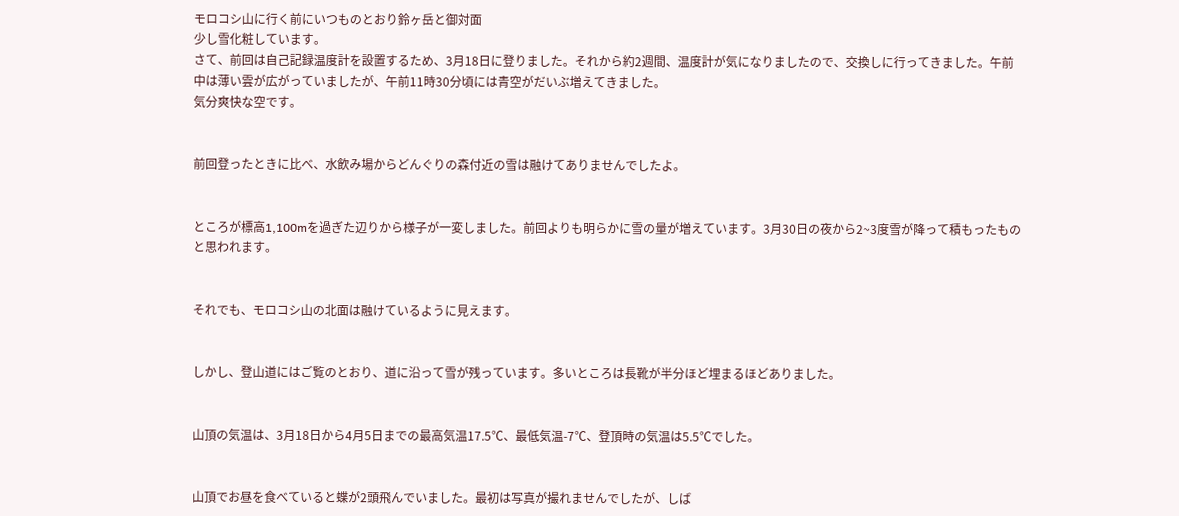モロコシ山に行く前にいつものとおり鈴ヶ岳と御対面
少し雪化粧しています。
さて、前回は自己記録温度計を設置するため、3月18日に登りました。それから約2週間、温度計が気になりましたので、交換しに行ってきました。午前中は薄い雲が広がっていましたが、午前11時30分頃には青空がだいぶ増えてきました。
気分爽快な空です。


前回登ったときに比べ、水飲み場からどんぐりの森付近の雪は融けてありませんでしたよ。


ところが標高1,100mを過ぎた辺りから様子が一変しました。前回よりも明らかに雪の量が増えています。3月30日の夜から2~3度雪が降って積もったものと思われます。


それでも、モロコシ山の北面は融けているように見えます。


しかし、登山道にはご覧のとおり、道に沿って雪が残っています。多いところは長靴が半分ほど埋まるほどありました。


山頂の気温は、3月18日から4月5日までの最高気温17.5℃、最低気温-7℃、登頂時の気温は5.5℃でした。


山頂でお昼を食べていると蝶が2頭飛んでいました。最初は写真が撮れませんでしたが、しば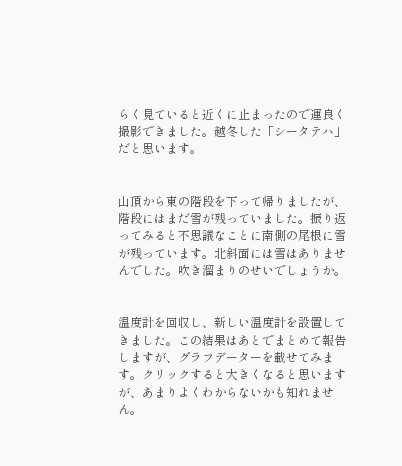らく見ていると近くに止まったので運良く撮影できました。越冬した「シータテハ」だと思います。


山頂から東の階段を下って帰りましたが、階段にはまだ雪が残っていました。振り返ってみると不思議なことに南側の尾根に雪が残っています。北斜面には雪はありませんでした。吹き溜まりのせいでしょうか。


温度計を回収し、新しい温度計を設置してきました。この結果はあとでまとめて報告しますが、グラフデーターを載せてみます。クリックすると大きくなると思いますが、あまりよくわからないかも知れません。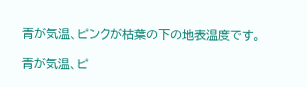青が気温、ピンクが枯葉の下の地表温度です。

青が気温、ピ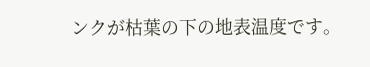ンクが枯葉の下の地表温度です。